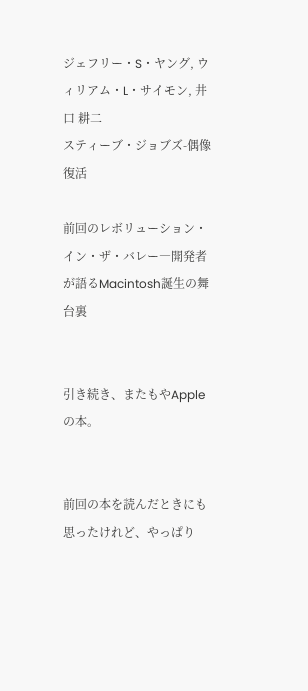ジェフリー・S・ヤング, ウィリアム・L・サイモン, 井口 耕二
スティーブ・ジョブズ-偶像復活

前回のレボリューション・イン・ザ・バレー―開発者が語るMacintosh誕生の舞台裏


引き続き、またもやAppleの本。


前回の本を読んだときにも思ったけれど、やっぱり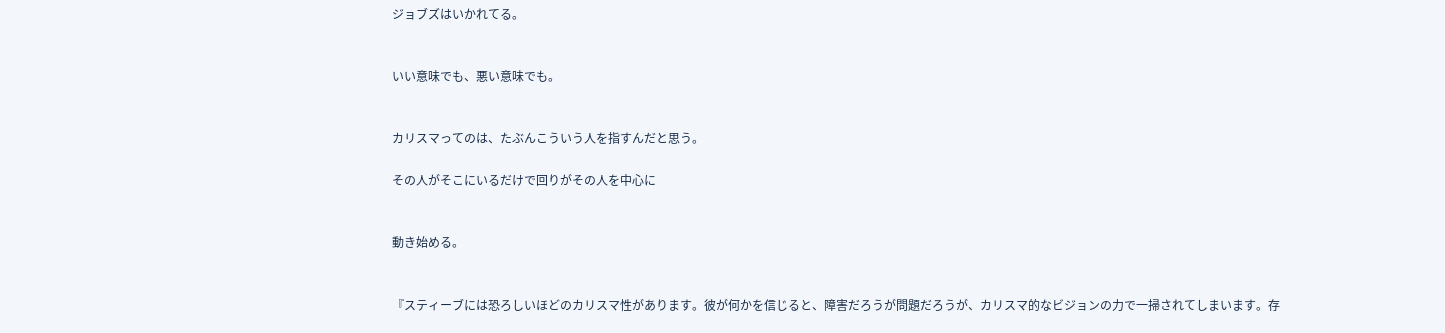ジョブズはいかれてる。


いい意味でも、悪い意味でも。


カリスマってのは、たぶんこういう人を指すんだと思う。

その人がそこにいるだけで回りがその人を中心に


動き始める。


『スティーブには恐ろしいほどのカリスマ性があります。彼が何かを信じると、障害だろうが問題だろうが、カリスマ的なビジョンの力で一掃されてしまいます。存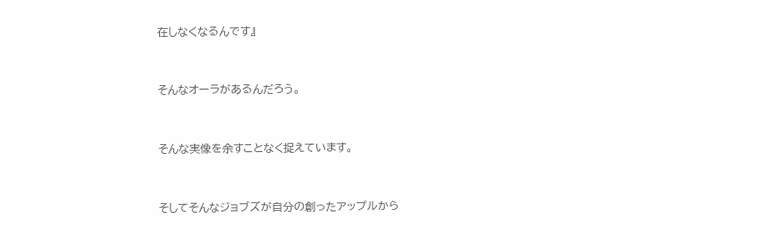在しなくなるんです』


そんなオーラがあるんだろう。


そんな実像を余すことなく捉えています。


そしてそんなジョブズが自分の創ったアップルから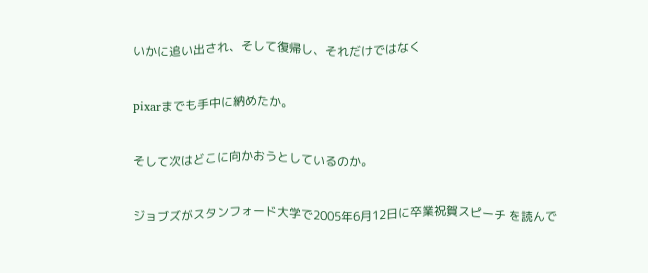いかに追い出され、そして復帰し、それだけではなく


pixarまでも手中に納めたか。


そして次はどこに向かおうとしているのか。


ジョブズがスタンフォード大学で2005年6月12日に卒業祝賀スピーチ を読んで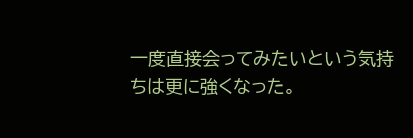一度直接会ってみたいという気持ちは更に強くなった。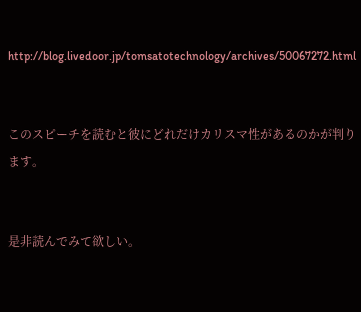http://blog.livedoor.jp/tomsatotechnology/archives/50067272.html


このスピーチを読むと彼にどれだけカリスマ性があるのかが判ります。


是非読んでみて欲しい。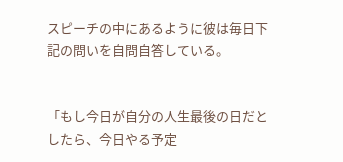スピーチの中にあるように彼は毎日下記の問いを自問自答している。


「もし今日が自分の人生最後の日だとしたら、今日やる予定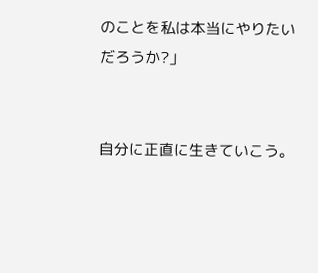のことを私は本当にやりたいだろうか?」


自分に正直に生きていこう。